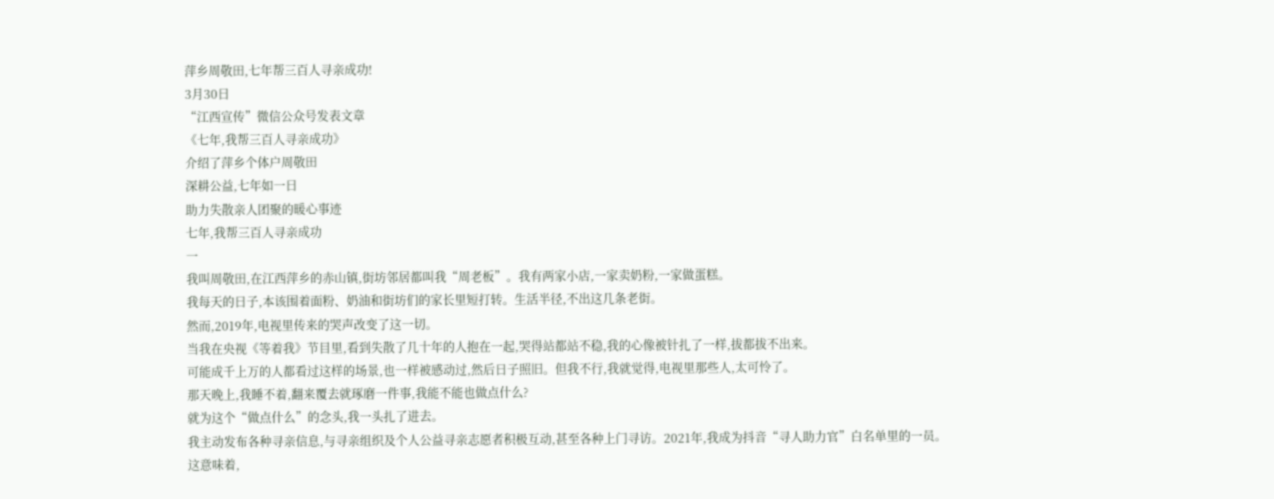萍乡周敬田,七年帮三百人寻亲成功!
3月30日
“江西宣传”微信公众号发表文章
《七年,我帮三百人寻亲成功》
介绍了萍乡个体户周敬田
深耕公益,七年如一日
助力失散亲人团聚的暖心事迹
七年,我帮三百人寻亲成功
一
我叫周敬田,在江西萍乡的赤山镇,街坊邻居都叫我“周老板”。我有两家小店,一家卖奶粉,一家做蛋糕。
我每天的日子,本该围着面粉、奶油和街坊们的家长里短打转。生活半径,不出这几条老街。
然而,2019年,电视里传来的哭声改变了这一切。
当我在央视《等着我》节目里,看到失散了几十年的人抱在一起,哭得站都站不稳,我的心像被针扎了一样,拔都拔不出来。
可能成千上万的人都看过这样的场景,也一样被感动过,然后日子照旧。但我不行,我就觉得,电视里那些人,太可怜了。
那天晚上,我睡不着,翻来覆去就琢磨一件事,我能不能也做点什么?
就为这个“做点什么”的念头,我一头扎了进去。
我主动发布各种寻亲信息,与寻亲组织及个人公益寻亲志愿者积极互动,甚至各种上门寻访。2021年,我成为抖音“寻人助力官”白名单里的一员。
这意味着,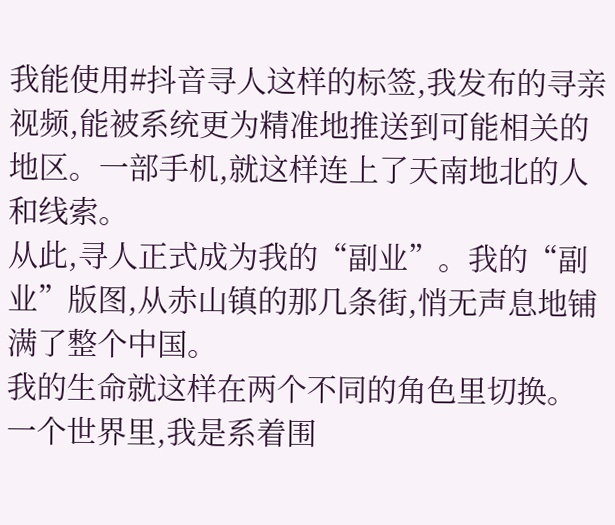我能使用#抖音寻人这样的标签,我发布的寻亲视频,能被系统更为精准地推送到可能相关的地区。一部手机,就这样连上了天南地北的人和线索。
从此,寻人正式成为我的“副业”。我的“副业”版图,从赤山镇的那几条街,悄无声息地铺满了整个中国。
我的生命就这样在两个不同的角色里切换。
一个世界里,我是系着围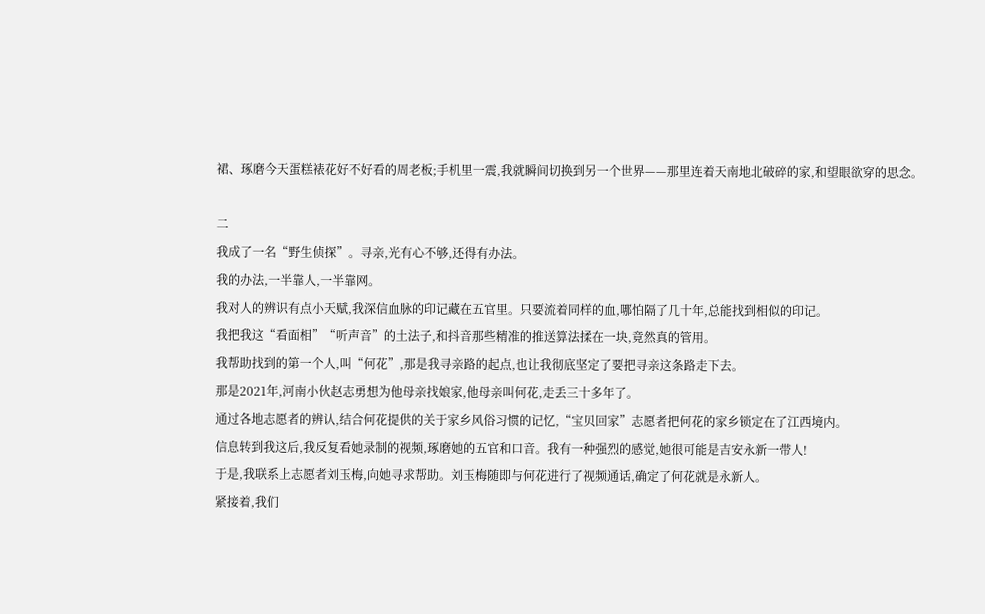裙、琢磨今天蛋糕裱花好不好看的周老板;手机里一震,我就瞬间切换到另一个世界——那里连着天南地北破碎的家,和望眼欲穿的思念。

二
我成了一名“野生侦探”。寻亲,光有心不够,还得有办法。
我的办法,一半靠人,一半靠网。
我对人的辨识有点小天赋,我深信血脉的印记藏在五官里。只要流着同样的血,哪怕隔了几十年,总能找到相似的印记。
我把我这“看面相”“听声音”的土法子,和抖音那些精准的推送算法揉在一块,竟然真的管用。
我帮助找到的第一个人,叫“何花”,那是我寻亲路的起点,也让我彻底坚定了要把寻亲这条路走下去。
那是2021年,河南小伙赵志勇想为他母亲找娘家,他母亲叫何花,走丢三十多年了。
通过各地志愿者的辨认,结合何花提供的关于家乡风俗习惯的记忆,“宝贝回家”志愿者把何花的家乡锁定在了江西境内。
信息转到我这后,我反复看她录制的视频,琢磨她的五官和口音。我有一种强烈的感觉,她很可能是吉安永新一带人!
于是,我联系上志愿者刘玉梅,向她寻求帮助。刘玉梅随即与何花进行了视频通话,确定了何花就是永新人。
紧接着,我们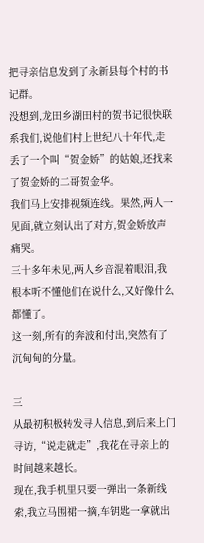把寻亲信息发到了永新县每个村的书记群。
没想到,龙田乡湖田村的贺书记很快联系我们,说他们村上世纪八十年代,走丢了一个叫“贺金娇”的姑娘,还找来了贺金娇的二哥贺金华。
我们马上安排视频连线。果然,两人一见面,就立刻认出了对方,贺金娇放声痛哭。
三十多年未见,两人乡音混着眼泪,我根本听不懂他们在说什么,又好像什么都懂了。
这一刻,所有的奔波和付出,突然有了沉甸甸的分量。

三
从最初积极转发寻人信息,到后来上门寻访,“说走就走”,我花在寻亲上的时间越来越长。
现在,我手机里只要一弹出一条新线索,我立马围裙一摘,车钥匙一拿就出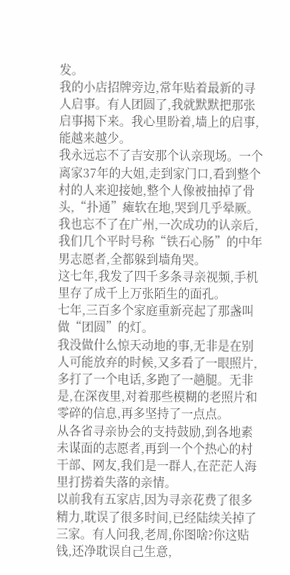发。
我的小店招牌旁边,常年贴着最新的寻人启事。有人团圆了,我就默默把那张启事揭下来。我心里盼着,墙上的启事,能越来越少。
我永远忘不了吉安那个认亲现场。一个离家37年的大姐,走到家门口,看到整个村的人来迎接她,整个人像被抽掉了骨头,“扑通”瘫软在地,哭到几乎晕厥。
我也忘不了在广州,一次成功的认亲后,我们几个平时号称“铁石心肠”的中年男志愿者,全都躲到墙角哭。
这七年,我发了四千多条寻亲视频,手机里存了成千上万张陌生的面孔。
七年,三百多个家庭重新亮起了那盏叫做“团圆”的灯。
我没做什么惊天动地的事,无非是在别人可能放弃的时候,又多看了一眼照片,多打了一个电话,多跑了一趟腿。无非是,在深夜里,对着那些模糊的老照片和零碎的信息,再多坚持了一点点。
从各省寻亲协会的支持鼓励,到各地素未谋面的志愿者,再到一个个热心的村干部、网友,我们是一群人,在茫茫人海里打捞着失落的亲情。
以前我有五家店,因为寻亲花费了很多精力,耽误了很多时间,已经陆续关掉了三家。有人问我,老周,你图啥?你这贴钱,还净耽误自己生意,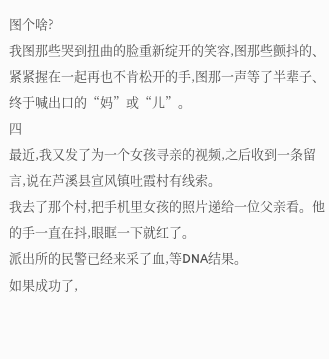图个啥?
我图那些哭到扭曲的脸重新绽开的笑容,图那些颤抖的、紧紧握在一起再也不肯松开的手,图那一声等了半辈子、终于喊出口的“妈”或“儿”。
四
最近,我又发了为一个女孩寻亲的视频,之后收到一条留言,说在芦溪县宣风镇吐霞村有线索。
我去了那个村,把手机里女孩的照片递给一位父亲看。他的手一直在抖,眼眶一下就红了。
派出所的民警已经来采了血,等DNA结果。
如果成功了,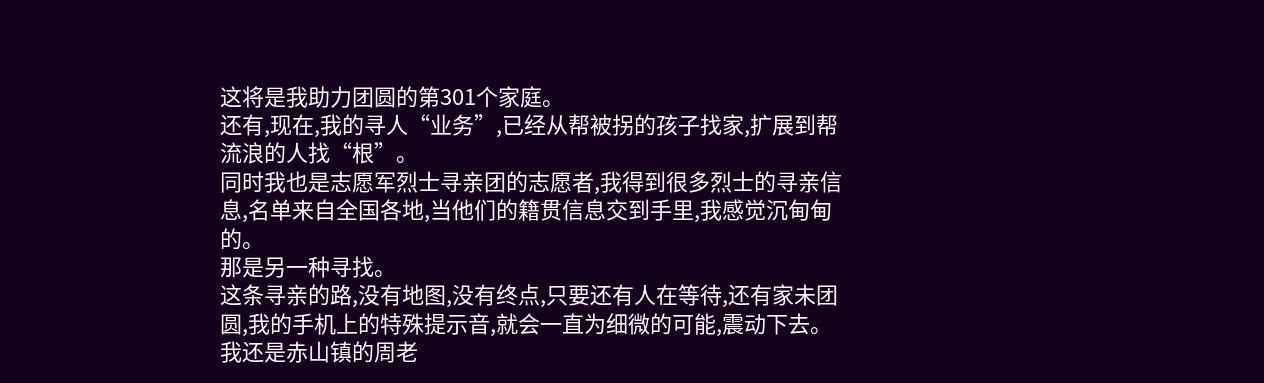这将是我助力团圆的第301个家庭。
还有,现在,我的寻人“业务”,已经从帮被拐的孩子找家,扩展到帮流浪的人找“根”。
同时我也是志愿军烈士寻亲团的志愿者,我得到很多烈士的寻亲信息,名单来自全国各地,当他们的籍贯信息交到手里,我感觉沉甸甸的。
那是另一种寻找。
这条寻亲的路,没有地图,没有终点,只要还有人在等待,还有家未团圆,我的手机上的特殊提示音,就会一直为细微的可能,震动下去。
我还是赤山镇的周老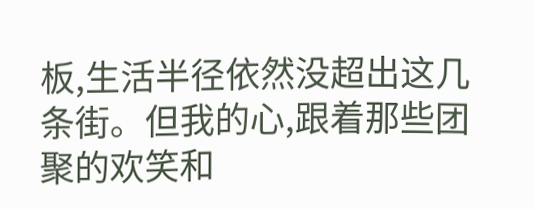板,生活半径依然没超出这几条街。但我的心,跟着那些团聚的欢笑和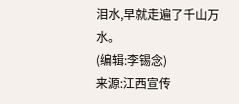泪水,早就走遍了千山万水。
(编辑:李锡念)
来源:江西宣传